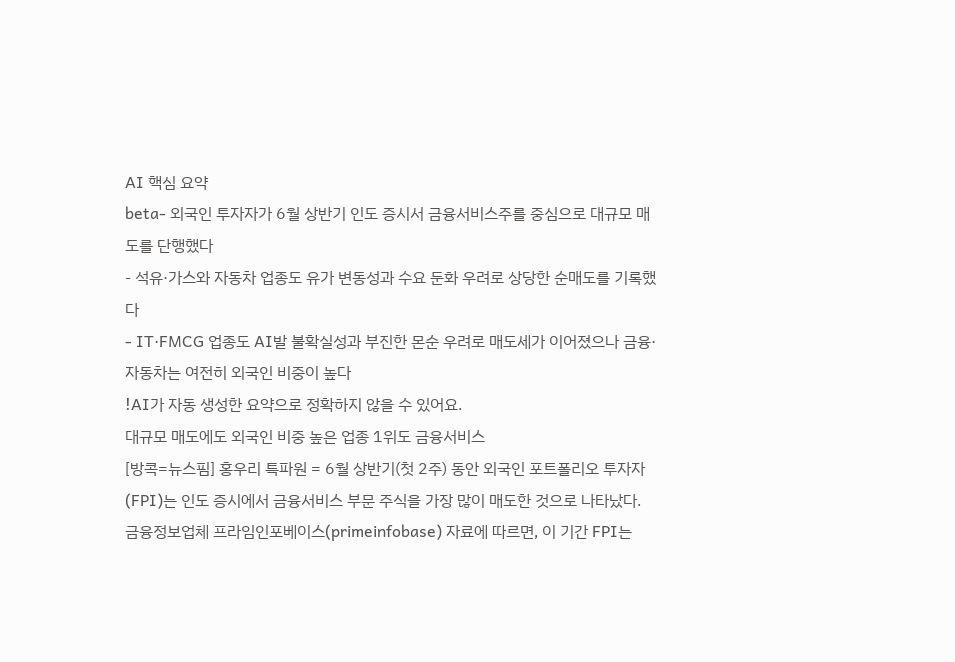AI 핵심 요약
beta- 외국인 투자자가 6월 상반기 인도 증시서 금융서비스주를 중심으로 대규모 매도를 단행했다
- 석유·가스와 자동차 업종도 유가 변동성과 수요 둔화 우려로 상당한 순매도를 기록했다
- IT·FMCG 업종도 AI발 불확실성과 부진한 몬순 우려로 매도세가 이어졌으나 금융·자동차는 여전히 외국인 비중이 높다
!AI가 자동 생성한 요약으로 정확하지 않을 수 있어요.
대규모 매도에도 외국인 비중 높은 업종 1위도 금융서비스
[방콕=뉴스핌] 홍우리 특파원 = 6월 상반기(첫 2주) 동안 외국인 포트폴리오 투자자(FPI)는 인도 증시에서 금융서비스 부문 주식을 가장 많이 매도한 것으로 나타났다.
금융정보업체 프라임인포베이스(primeinfobase) 자료에 따르면, 이 기간 FPI는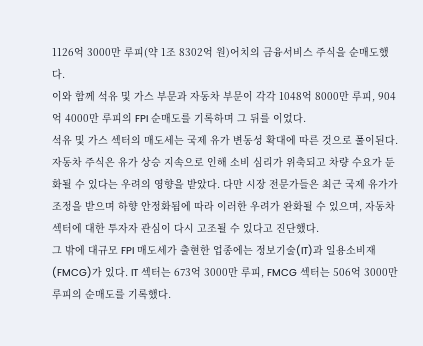1126억 3000만 루피(약 1조 8302억 원)어치의 금융서비스 주식을 순매도했다.
이와 함께 석유 및 가스 부문과 자동차 부문이 각각 1048억 8000만 루피, 904억 4000만 루피의 FPI 순매도를 기록하며 그 뒤를 이었다.
석유 및 가스 섹터의 매도세는 국제 유가 변동성 확대에 따른 것으로 풀이된다.
자동차 주식은 유가 상승 지속으로 인해 소비 심리가 위축되고 차량 수요가 둔화될 수 있다는 우려의 영향을 받았다. 다만 시장 전문가들은 최근 국제 유가가 조정을 받으며 하향 안정화됨에 따라 이러한 우려가 완화될 수 있으며, 자동차 섹터에 대한 투자자 관심이 다시 고조될 수 있다고 진단했다.
그 밖에 대규모 FPI 매도세가 출현한 업종에는 정보기술(IT)과 일용소비재(FMCG)가 있다. IT 섹터는 673억 3000만 루피, FMCG 섹터는 506억 3000만 루피의 순매도를 기록했다.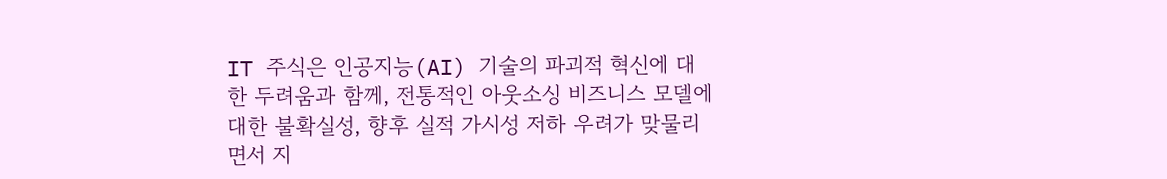IT 주식은 인공지능(AI) 기술의 파괴적 혁신에 대한 두려움과 함께, 전통적인 아웃소싱 비즈니스 모델에 대한 불확실성, 향후 실적 가시성 저하 우려가 맞물리면서 지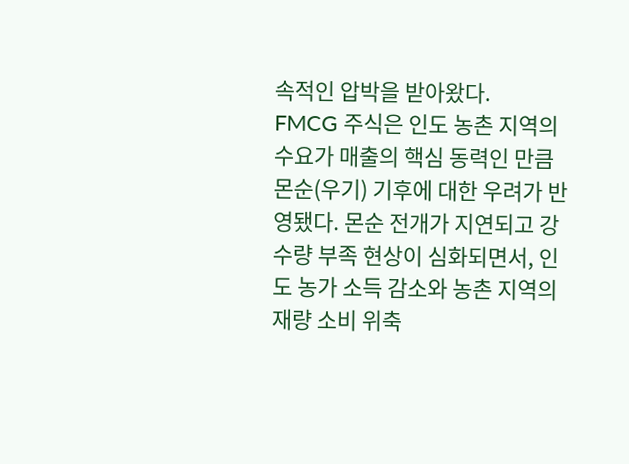속적인 압박을 받아왔다.
FMCG 주식은 인도 농촌 지역의 수요가 매출의 핵심 동력인 만큼 몬순(우기) 기후에 대한 우려가 반영됐다. 몬순 전개가 지연되고 강수량 부족 현상이 심화되면서, 인도 농가 소득 감소와 농촌 지역의 재량 소비 위축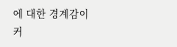에 대한 경계감이 커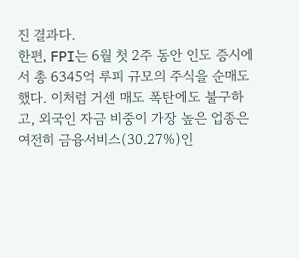진 결과다.
한편, FPI는 6월 첫 2주 동안 인도 증시에서 총 6345억 루피 규모의 주식을 순매도했다. 이처럼 거센 매도 폭탄에도 불구하고, 외국인 자금 비중이 가장 높은 업종은 여전히 금융서비스(30.27%)인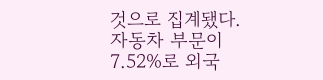것으로 집계됐다. 자동차 부문이 7.52%로 외국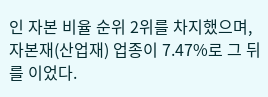인 자본 비율 순위 2위를 차지했으며, 자본재(산업재) 업종이 7.47%로 그 뒤를 이었다.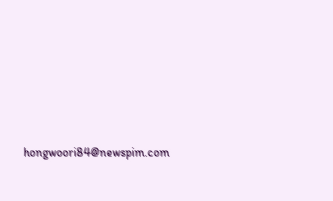hongwoori84@newspim.com